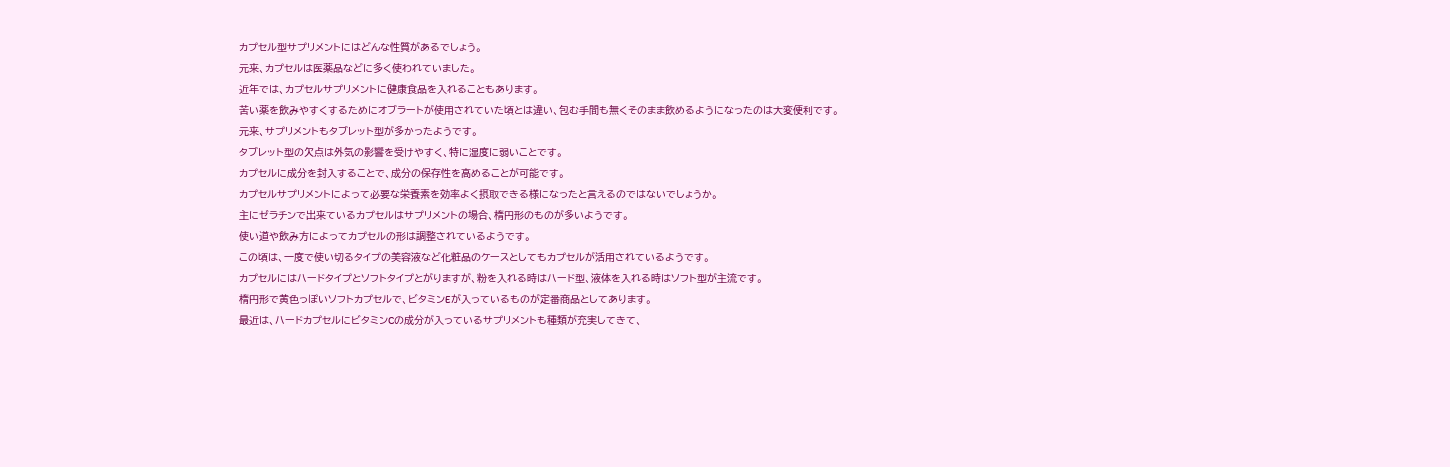カプセル型サプリメントにはどんな性質があるでしょう。
元来、カプセルは医薬品などに多く使われていました。
近年では、カプセルサプリメントに健康食品を入れることもあります。
苦い薬を飲みやすくするためにオブラートが使用されていた頃とは違い、包む手間も無くそのまま飲めるようになったのは大変便利です。
元来、サプリメントもタブレット型が多かったようです。
タブレット型の欠点は外気の影響を受けやすく、特に湿度に弱いことです。
カプセルに成分を封入することで、成分の保存性を高めることが可能です。
カプセルサプリメントによって必要な栄養素を効率よく摂取できる様になったと言えるのではないでしょうか。
主にゼラチンで出来ているカプセルはサプリメントの場合、楕円形のものが多いようです。
使い道や飲み方によってカプセルの形は調整されているようです。
この頃は、一度で使い切るタイプの美容液など化粧品のケースとしてもカプセルが活用されているようです。
カプセルにはハードタイプとソフトタイプとがりますが、粉を入れる時はハード型、液体を入れる時はソフト型が主流です。
楕円形で黄色っぽいソフトカプセルで、ビタミンEが入っているものが定番商品としてあります。
最近は、ハードカプセルにビタミンCの成分が入っているサプリメントも種類が充実してきて、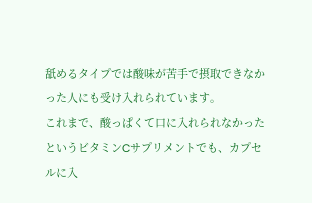舐めるタイプでは酸味が苦手で摂取できなかった人にも受け入れられています。
これまで、酸っぱくて口に入れられなかったというビタミンCサプリメントでも、カプセルに入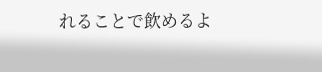れることで飲めるよ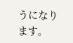うになります。